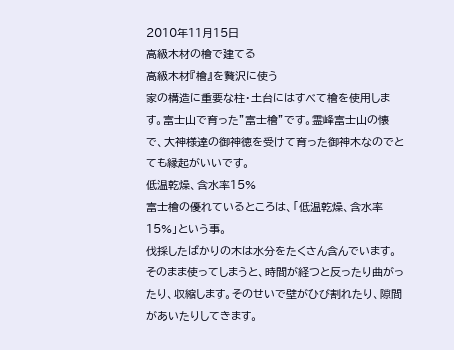2010年11月15日
高級木材の檜で建てる
高級木材『檜』を贅沢に使う
家の構造に重要な柱・土台にはすべて檜を使用します。富士山で育った”富士檜”です。霊峰富士山の懐で、大神様達の御神徳を受けて育った御神木なのでとても縁起がいいです。
低温乾燥、含水率15%
富士檜の優れているところは、「低温乾燥、含水率15%」という事。
伐採したばかりの木は水分をたくさん含んでいます。そのまま使ってしまうと、時間が経つと反ったり曲がったり、収縮します。そのせいで壁がひび割れたり、隙間があいたりしてきます。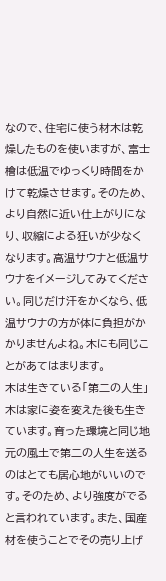なので、住宅に使う材木は乾燥したものを使いますが、富士檜は低温でゆっくり時間をかけて乾燥させます。そのため、より自然に近い仕上がりになり、収縮による狂いが少なくなります。高温サウナと低温サウナをイメージしてみてください。同じだけ汗をかくなら、低温サウナの方が体に負担がかかりませんよね。木にも同じことがあてはまります。
木は生きている「第二の人生」
木は家に姿を変えた後も生きています。育った環境と同じ地元の風土で第二の人生を送るのはとても居心地がいいのです。そのため、より強度がでると言われています。また、国産材を使うことでその売り上げ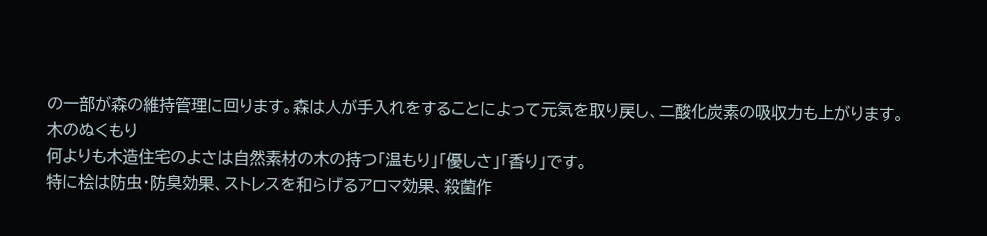の一部が森の維持管理に回ります。森は人が手入れをすることによって元気を取り戻し、二酸化炭素の吸収力も上がります。
木のぬくもり
何よりも木造住宅のよさは自然素材の木の持つ「温もり」「優しさ」「香り」です。
特に桧は防虫・防臭効果、ストレスを和らげるアロマ効果、殺菌作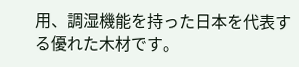用、調湿機能を持った日本を代表する優れた木材です。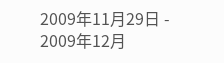2009年11月29日 - 2009年12月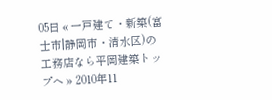05日 « 一戸建て・新築(富士市|静岡市・清水区)の工務店なら平岡建築トップへ » 2010年11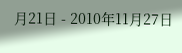月21日 - 2010年11月27日